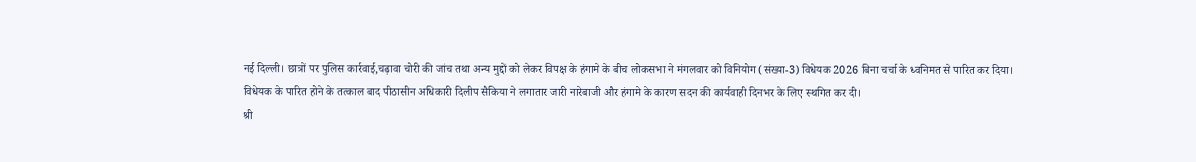नई दिल्ली। छात्रों पर पुलिस कार्रवाई,चढ़ावा चोरी की जांच तथा अन्य मुद्दों को लेकर विपक्ष के हंगामे के बीच लोकसभा ने मंगलवार को विनियोग (संख्या-3) विधेयक 2026 बिना चर्चा के ध्वनिमत से पारित कर दिया।
विधेयक के पारित होने के तत्काल बाद पीठासीन अधिकारी दिलीप सैकिया ने लगातार जारी नारेबाजी और हंगामे के कारण सदन की कार्यवाही दिनभर के लिए स्थगित कर दी।
श्री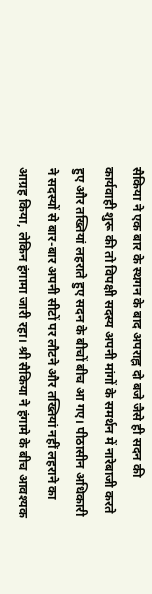सैकिया ने एक बार के स्थगन के बाद अपराह्न दो बजे जैसे ही सदन की कार्यवाही शुरू की तो विपक्षी सदस्य अपनी मांगों के समर्थन में नारेबाजी करते हुए और तख्तियां लहराते हुए सदन के बीचों बीच आ गए। पीठासीन अधिकारी ने सदस्यों से बार-बार अपनी सीटों पर लौटने और तख्तियां नहीं लहराने का आग्रह किया, लेकिन हंगामा जारी रहा। श्री सैकिया ने हंगामे के बीच आवश्यक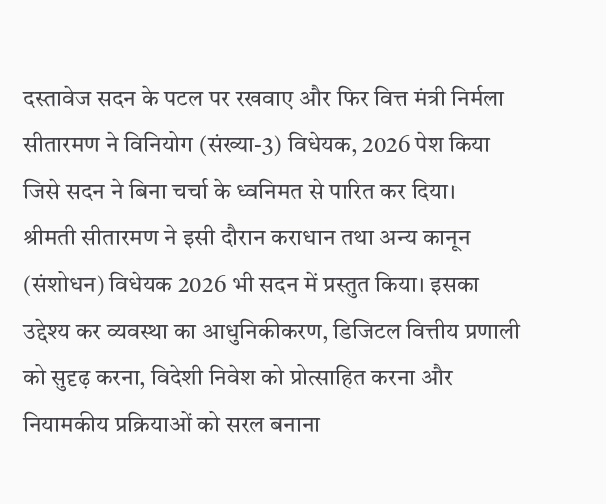दस्तावेज सदन के पटल पर रखवाए और फिर वित्त मंत्री निर्मला सीतारमण ने विनियोग (संख्या-3) विधेयक, 2026 पेश किया जिसे सदन ने बिना चर्चा के ध्वनिमत से पारित कर दिया।
श्रीमती सीतारमण ने इसी दौरान कराधान तथा अन्य कानून (संशोधन) विधेयक 2026 भी सदन में प्रस्तुत किया। इसका उद्देश्य कर व्यवस्था का आधुनिकीकरण, डिजिटल वित्तीय प्रणाली को सुदृढ़ करना, विदेशी निवेश को प्रोत्साहित करना और नियामकीय प्रक्रियाओं को सरल बनाना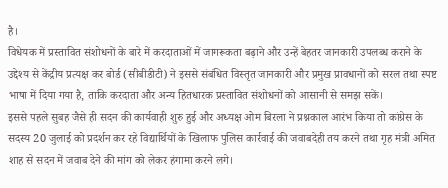है।
विधेयक में प्रस्तावित संशोधनों के बारे में करदाताओं में जागरूकता बढ़ाने और उन्हें बेहतर जानकारी उपलब्ध कराने के उद्देश्य से केंद्रीय प्रत्यक्ष कर बोर्ड (सीबीडीटी) ने इससे संबंधित विस्तृत जानकारी और प्रमुख प्रावधानों को सरल तथा स्पष्ट भाषा में दिया गया है, ताकि करदाता और अन्य हितधारक प्रस्तावित संशोधनों को आसानी से समझ सकें।
इससे पहले सुबह जैसे ही सदन की कार्यवाही शुरु हुई और अध्यक्ष ओम बिरला ने प्रश्नकाल आरंभ किया तो कांग्रेस के सदस्य 20 जुलाई को प्रदर्शन कर रहे विद्यार्थियों के खिलाफ पुलिस कार्रवाई की जवाबदेही तय करने तथा गृह मंत्री अमित शाह से सदन में जवाब देने की मांग को लेकर हंगामा करने लगे।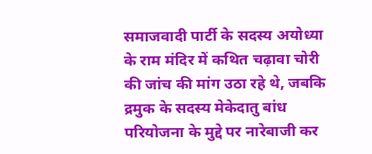समाजवादी पार्टी के सदस्य अयोध्या के राम मंदिर में कथित चढ़ावा चोरी की जांच की मांग उठा रहे थे, जबकि द्रमुक के सदस्य मेकेदातु बांध परियोजना के मुद्दे पर नारेबाजी कर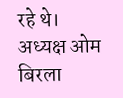रहे थे। अध्यक्ष ओम बिरला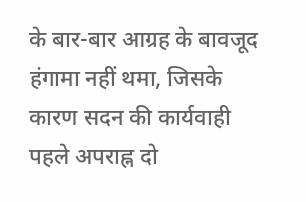के बार-बार आग्रह के बावजूद हंगामा नहीं थमा, जिसके कारण सदन की कार्यवाही पहले अपराह्न दो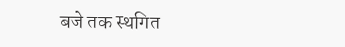बजे तक स्थगित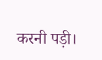करनी पड़ी।